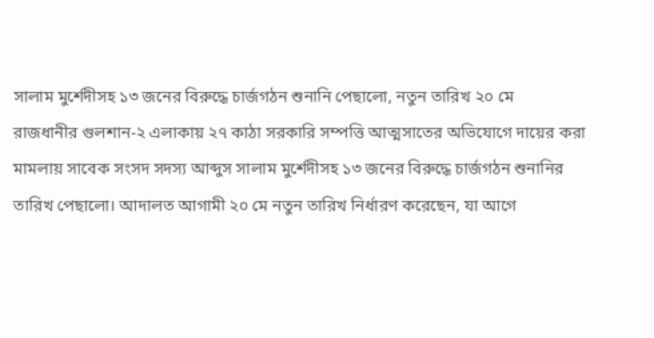সালাম মুর্শেদীসহ ১৩ জনের বিরুদ্ধে চার্জগঠন শুনানি পেছালো, নতুন তারিখ ২০ মে
রাজধানীর গুলশান-২ এলাকায় ২৭ কাঠা সরকারি সম্পত্তি আত্মসাতের অভিযোগে দায়ের করা মামলায় সাবেক সংসদ সদস্য আব্দুস সালাম মুর্শেদীসহ ১৩ জনের বিরুদ্ধে চার্জগঠন শুনানির তারিখ পেছালো। আদালত আগামী ২০ মে নতুন তারিখ নির্ধারণ করেছেন, যা আগে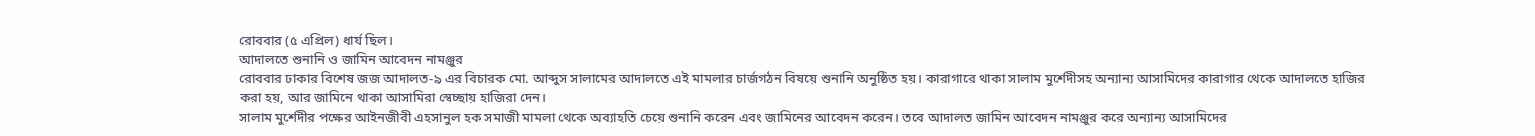রোববার (৫ এপ্রিল) ধার্য ছিল।
আদালতে শুনানি ও জামিন আবেদন নামঞ্জুর
রোববার ঢাকার বিশেষ জজ আদালত-৯ এর বিচারক মো. আব্দুস সালামের আদালতে এই মামলার চার্জগঠন বিষয়ে শুনানি অনুষ্ঠিত হয়। কারাগারে থাকা সালাম মুর্শেদীসহ অন্যান্য আসামিদের কারাগার থেকে আদালতে হাজির করা হয়, আর জামিনে থাকা আসামিরা স্বেচ্ছায় হাজিরা দেন।
সালাম মুর্শেদীর পক্ষের আইনজীবী এহসানুল হক সমাজী মামলা থেকে অব্যাহতি চেয়ে শুনানি করেন এবং জামিনের আবেদন করেন। তবে আদালত জামিন আবেদন নামঞ্জুর করে অন্যান্য আসামিদের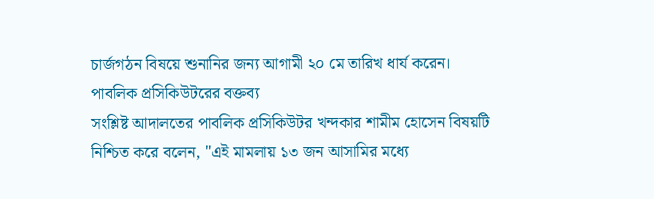চার্জগঠন বিষয়ে শুনানির জন্য আগামী ২০ মে তারিখ ধার্য করেন।
পাবলিক প্রসিকিউটরের বক্তব্য
সংশ্লিষ্ট আদালতের পাবলিক প্রসিকিউটর খন্দকার শামীম হোসেন বিষয়টি নিশ্চিত করে বলেন, "এই মামলায় ১৩ জন আসামির মধ্যে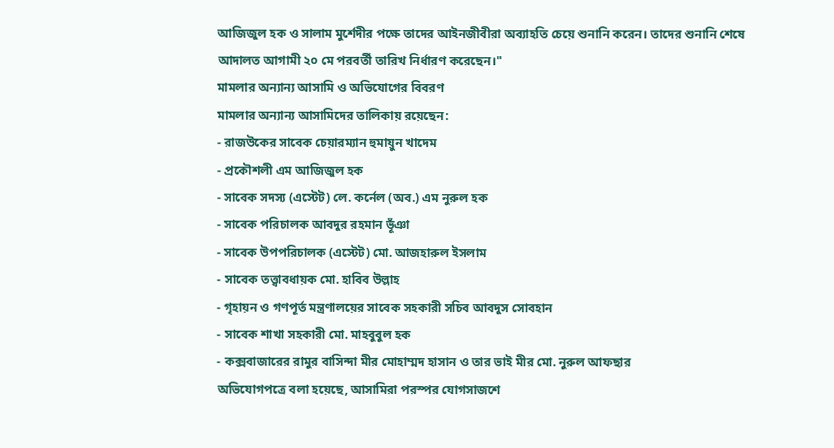আজিজুল হক ও সালাম মুর্শেদীর পক্ষে তাদের আইনজীবীরা অব্যাহতি চেয়ে শুনানি করেন। তাদের শুনানি শেষে আদালত আগামী ২০ মে পরবর্তী তারিখ নির্ধারণ করেছেন।"
মামলার অন্যান্য আসামি ও অভিযোগের বিবরণ
মামলার অন্যান্য আসামিদের তালিকায় রয়েছেন:
- রাজউকের সাবেক চেয়ারম্যান হুমায়ুন খাদেম
- প্রকৌশলী এম আজিজুল হক
- সাবেক সদস্য (এস্টেট) লে. কর্নেল (অব.) এম নুরুল হক
- সাবেক পরিচালক আবদুর রহমান ভূঁঞা
- সাবেক উপপরিচালক (এস্টেট) মো. আজহারুল ইসলাম
- সাবেক তত্ত্বাবধায়ক মো. হাবিব উল্লাহ
- গৃহায়ন ও গণপূর্ত মন্ত্রণালয়ের সাবেক সহকারী সচিব আবদুস সোবহান
- সাবেক শাখা সহকারী মো. মাহবুবুল হক
- কক্সবাজারের রামুর বাসিন্দা মীর মোহাম্মদ হাসান ও তার ভাই মীর মো. নুরুল আফছার
অভিযোগপত্রে বলা হয়েছে, আসামিরা পরস্পর যোগসাজশে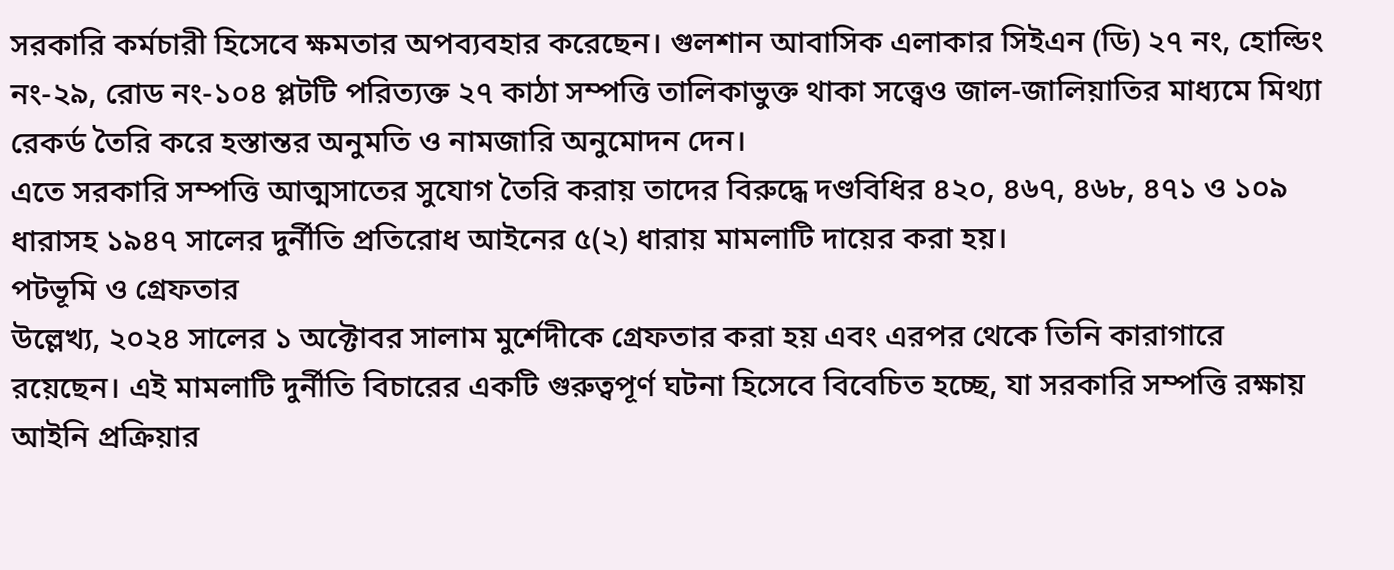সরকারি কর্মচারী হিসেবে ক্ষমতার অপব্যবহার করেছেন। গুলশান আবাসিক এলাকার সিইএন (ডি) ২৭ নং, হোল্ডিং নং-২৯, রোড নং-১০৪ প্লটটি পরিত্যক্ত ২৭ কাঠা সম্পত্তি তালিকাভুক্ত থাকা সত্ত্বেও জাল-জালিয়াতির মাধ্যমে মিথ্যা রেকর্ড তৈরি করে হস্তান্তর অনুমতি ও নামজারি অনুমোদন দেন।
এতে সরকারি সম্পত্তি আত্মসাতের সুযোগ তৈরি করায় তাদের বিরুদ্ধে দণ্ডবিধির ৪২০, ৪৬৭, ৪৬৮, ৪৭১ ও ১০৯ ধারাসহ ১৯৪৭ সালের দুর্নীতি প্রতিরোধ আইনের ৫(২) ধারায় মামলাটি দায়ের করা হয়।
পটভূমি ও গ্রেফতার
উল্লেখ্য, ২০২৪ সালের ১ অক্টোবর সালাম মুর্শেদীকে গ্রেফতার করা হয় এবং এরপর থেকে তিনি কারাগারে রয়েছেন। এই মামলাটি দুর্নীতি বিচারের একটি গুরুত্বপূর্ণ ঘটনা হিসেবে বিবেচিত হচ্ছে, যা সরকারি সম্পত্তি রক্ষায় আইনি প্রক্রিয়ার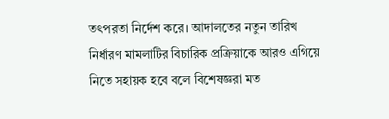তৎপরতা নির্দেশ করে। আদালতের নতুন তারিখ নির্ধারণ মামলাটির বিচারিক প্রক্রিয়াকে আরও এগিয়ে নিতে সহায়ক হবে বলে বিশেষজ্ঞরা মত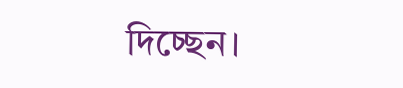দিচ্ছেন।